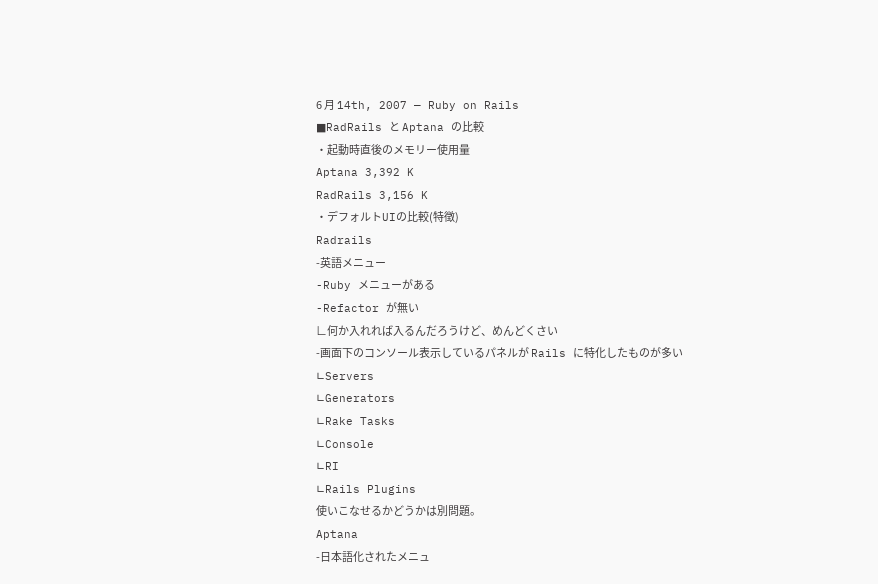6 月 14th, 2007 — Ruby on Rails
■RadRails と Aptana の比較
・起動時直後のメモリー使用量
Aptana 3,392 K
RadRails 3,156 K
・デフォルトUIの比較(特徴)
Radrails
-英語メニュー
-Ruby メニューがある
-Refactor が無い
∟何か入れれば入るんだろうけど、めんどくさい
-画面下のコンソール表示しているパネルが Rails に特化したものが多い
∟Servers
∟Generators
∟Rake Tasks
∟Console
∟RI
∟Rails Plugins
使いこなせるかどうかは別問題。
Aptana
-日本語化されたメニュ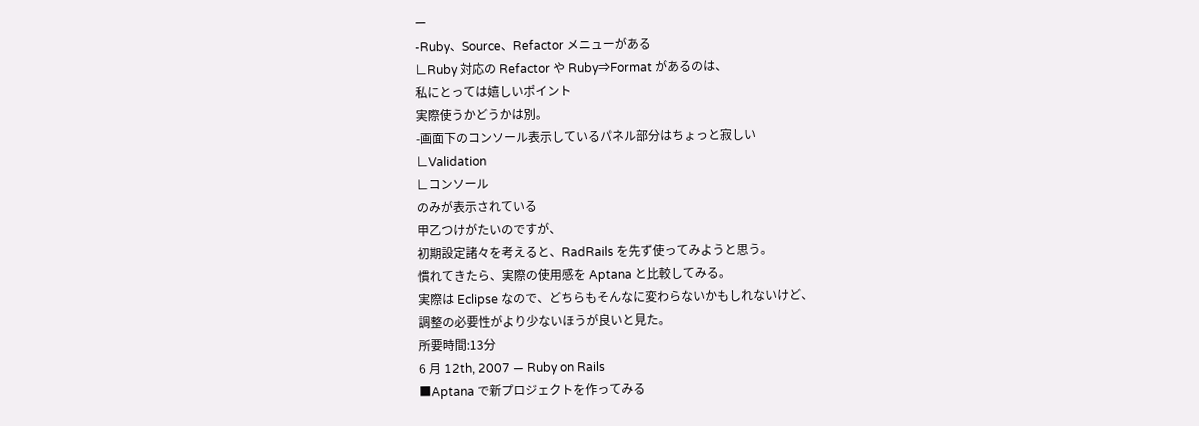ー
-Ruby、Source、Refactor メニューがある
∟Ruby 対応の Refactor や Ruby⇒Format があるのは、
私にとっては嬉しいポイント
実際使うかどうかは別。
-画面下のコンソール表示しているパネル部分はちょっと寂しい
∟Validation
∟コンソール
のみが表示されている
甲乙つけがたいのですが、
初期設定諸々を考えると、RadRails を先ず使ってみようと思う。
慣れてきたら、実際の使用感を Aptana と比較してみる。
実際は Eclipse なので、どちらもそんなに変わらないかもしれないけど、
調整の必要性がより少ないほうが良いと見た。
所要時間:13分
6 月 12th, 2007 — Ruby on Rails
■Aptana で新プロジェクトを作ってみる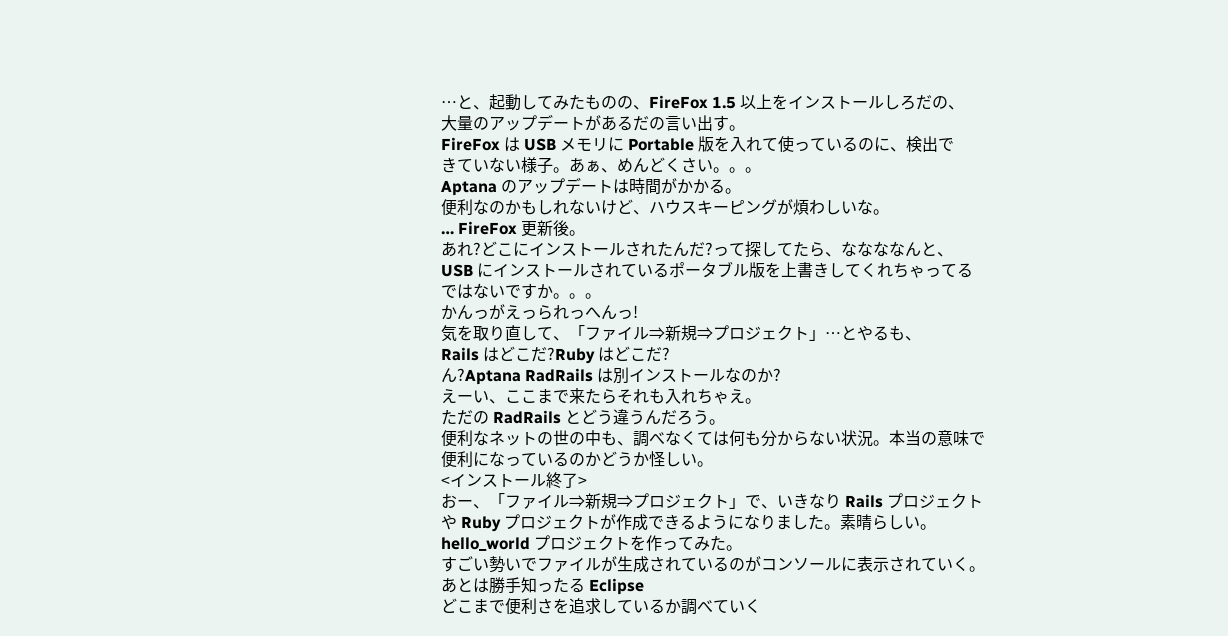…と、起動してみたものの、FireFox 1.5 以上をインストールしろだの、
大量のアップデートがあるだの言い出す。
FireFox は USB メモリに Portable 版を入れて使っているのに、検出で
きていない様子。あぁ、めんどくさい。。。
Aptana のアップデートは時間がかかる。
便利なのかもしれないけど、ハウスキーピングが煩わしいな。
… FireFox 更新後。
あれ?どこにインストールされたんだ?って探してたら、ななななんと、
USB にインストールされているポータブル版を上書きしてくれちゃってる
ではないですか。。。
かんっがえっられっへんっ!
気を取り直して、「ファイル⇒新規⇒プロジェクト」…とやるも、
Rails はどこだ?Ruby はどこだ?
ん?Aptana RadRails は別インストールなのか?
えーい、ここまで来たらそれも入れちゃえ。
ただの RadRails とどう違うんだろう。
便利なネットの世の中も、調べなくては何も分からない状況。本当の意味で
便利になっているのかどうか怪しい。
<インストール終了>
おー、「ファイル⇒新規⇒プロジェクト」で、いきなり Rails プロジェクト
や Ruby プロジェクトが作成できるようになりました。素晴らしい。
hello_world プロジェクトを作ってみた。
すごい勢いでファイルが生成されているのがコンソールに表示されていく。
あとは勝手知ったる Eclipse
どこまで便利さを追求しているか調べていく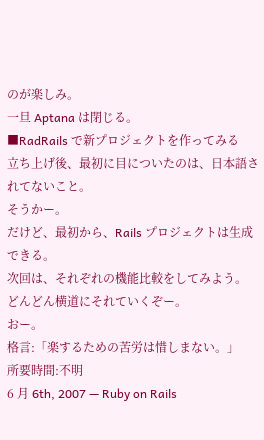のが楽しみ。
一旦 Aptana は閉じる。
■RadRails で新プロジェクトを作ってみる
立ち上げ後、最初に目についたのは、日本語されてないこと。
そうかー。
だけど、最初から、Rails プロジェクトは生成できる。
次回は、それぞれの機能比較をしてみよう。
どんどん横道にそれていくぞー。
おー。
格言:「楽するための苦労は惜しまない。」
所要時間:不明
6 月 6th, 2007 — Ruby on Rails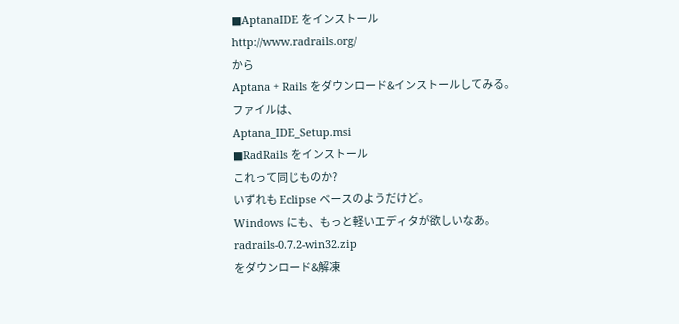■AptanaIDE をインストール
http://www.radrails.org/
から
Aptana + Rails をダウンロード&インストールしてみる。
ファイルは、
Aptana_IDE_Setup.msi
■RadRails をインストール
これって同じものか?
いずれも Eclipse ベースのようだけど。
Windows にも、もっと軽いエディタが欲しいなあ。
radrails-0.7.2-win32.zip
をダウンロード&解凍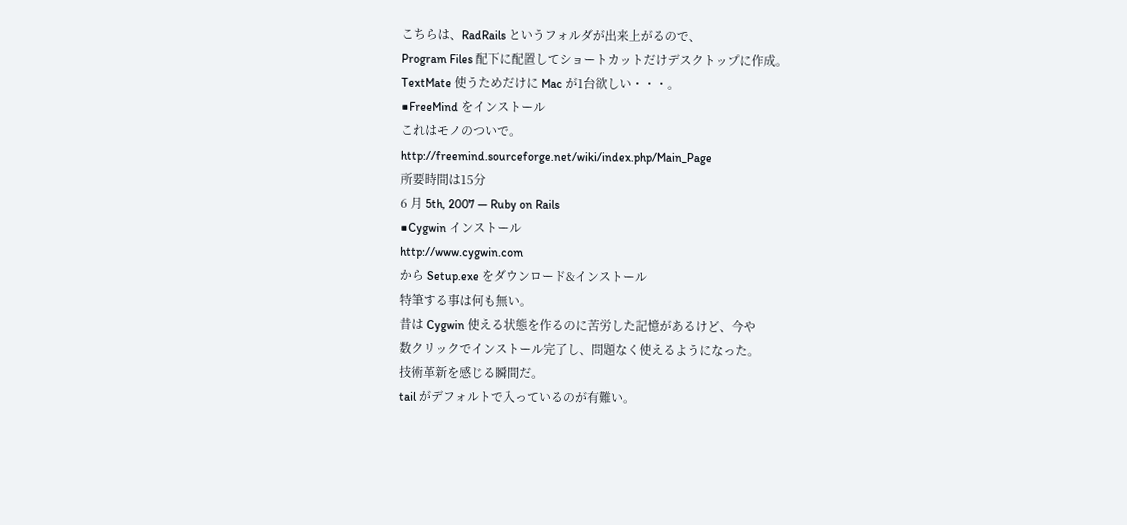こちらは、RadRails というフォルダが出来上がるので、
Program Files 配下に配置してショートカットだけデスクトップに作成。
TextMate 使うためだけに Mac が1台欲しい・・・。
■FreeMind をインストール
これはモノのついで。
http://freemind.sourceforge.net/wiki/index.php/Main_Page
所要時間は15分
6 月 5th, 2007 — Ruby on Rails
■Cygwin インストール
http://www.cygwin.com
から Setup.exe をダウンロード&インストール
特筆する事は何も無い。
昔は Cygwin 使える状態を作るのに苦労した記憶があるけど、今や
数クリックでインストール完了し、問題なく使えるようになった。
技術革新を感じる瞬間だ。
tail がデフォルトで入っているのが有難い。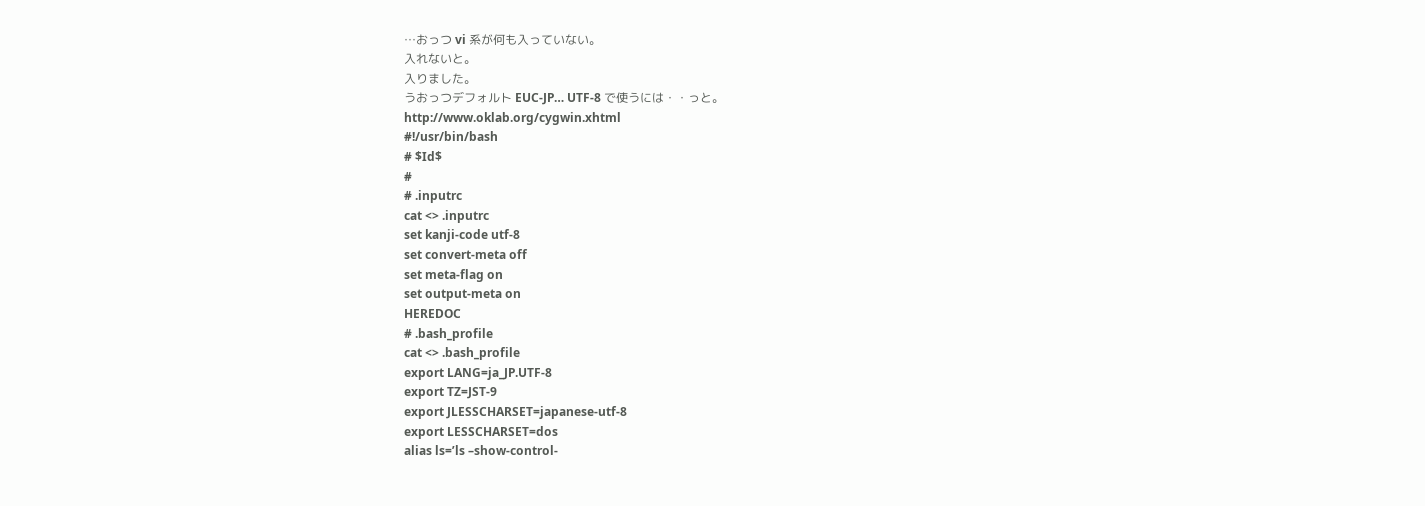…おっつ vi 系が何も入っていない。
入れないと。
入りました。
うおっつデフォルト EUC-JP… UTF-8 で使うには・・っと。
http://www.oklab.org/cygwin.xhtml
#!/usr/bin/bash
# $Id$
#
# .inputrc
cat <> .inputrc
set kanji-code utf-8
set convert-meta off
set meta-flag on
set output-meta on
HEREDOC
# .bash_profile
cat <> .bash_profile
export LANG=ja_JP.UTF-8
export TZ=JST-9
export JLESSCHARSET=japanese-utf-8
export LESSCHARSET=dos
alias ls=’ls –show-control-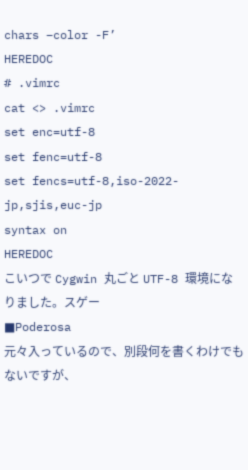chars –color -F’
HEREDOC
# .vimrc
cat <> .vimrc
set enc=utf-8
set fenc=utf-8
set fencs=utf-8,iso-2022-jp,sjis,euc-jp
syntax on
HEREDOC
こいつで Cygwin 丸ごと UTF-8 環境になりました。スゲー
■Poderosa
元々入っているので、別段何を書くわけでもないですが、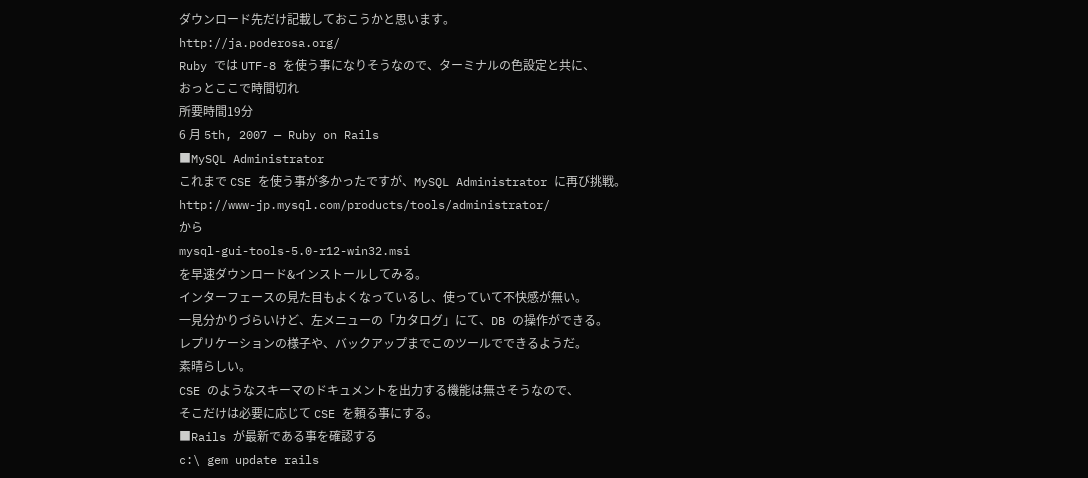ダウンロード先だけ記載しておこうかと思います。
http://ja.poderosa.org/
Ruby では UTF-8 を使う事になりそうなので、ターミナルの色設定と共に、
おっとここで時間切れ
所要時間19分
6 月 5th, 2007 — Ruby on Rails
■MySQL Administrator
これまで CSE を使う事が多かったですが、MySQL Administrator に再び挑戦。
http://www-jp.mysql.com/products/tools/administrator/
から
mysql-gui-tools-5.0-r12-win32.msi
を早速ダウンロード&インストールしてみる。
インターフェースの見た目もよくなっているし、使っていて不快感が無い。
一見分かりづらいけど、左メニューの「カタログ」にて、DB の操作ができる。
レプリケーションの様子や、バックアップまでこのツールでできるようだ。
素晴らしい。
CSE のようなスキーマのドキュメントを出力する機能は無さそうなので、
そこだけは必要に応じて CSE を頼る事にする。
■Rails が最新である事を確認する
c:\ gem update rails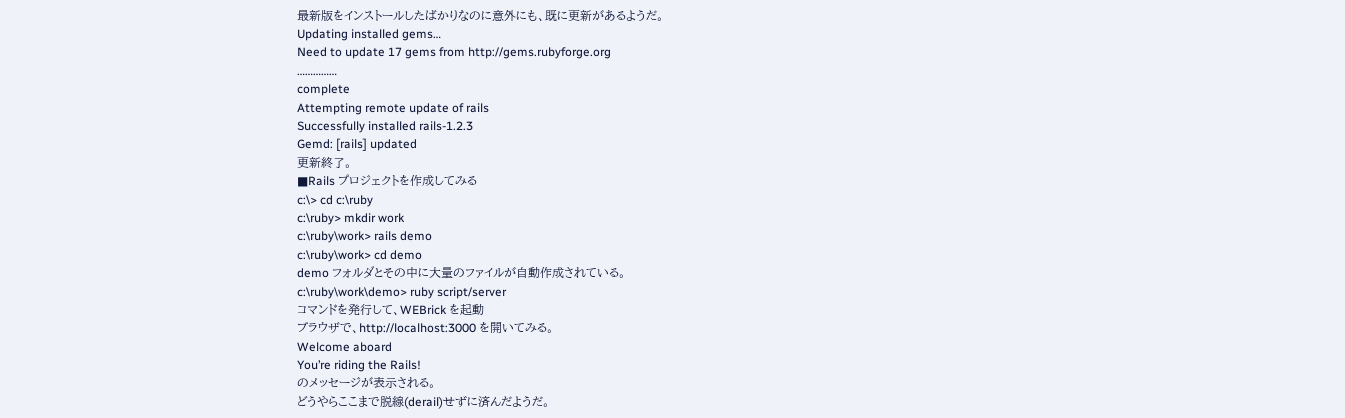最新版をインストールしたばかりなのに意外にも、既に更新があるようだ。
Updating installed gems…
Need to update 17 gems from http://gems.rubyforge.org
……………
complete
Attempting remote update of rails
Successfully installed rails-1.2.3
Gemd: [rails] updated
更新終了。
■Rails プロジェクトを作成してみる
c:\> cd c:\ruby
c:\ruby> mkdir work
c:\ruby\work> rails demo
c:\ruby\work> cd demo
demo フォルダとその中に大量のファイルが自動作成されている。
c:\ruby\work\demo> ruby script/server
コマンドを発行して、WEBrick を起動
ブラウザで、http://localhost:3000 を開いてみる。
Welcome aboard
You’re riding the Rails!
のメッセージが表示される。
どうやらここまで脱線(derail)せずに済んだようだ。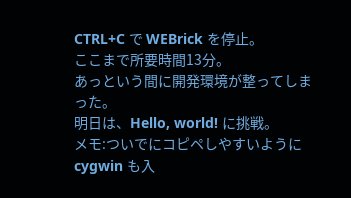CTRL+C で WEBrick を停止。
ここまで所要時間13分。
あっという間に開発環境が整ってしまった。
明日は、Hello, world! に挑戦。
メモ:ついでにコピペしやすいように cygwin も入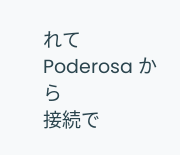れて Poderosa から
接続で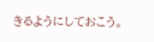きるようにしておこう。